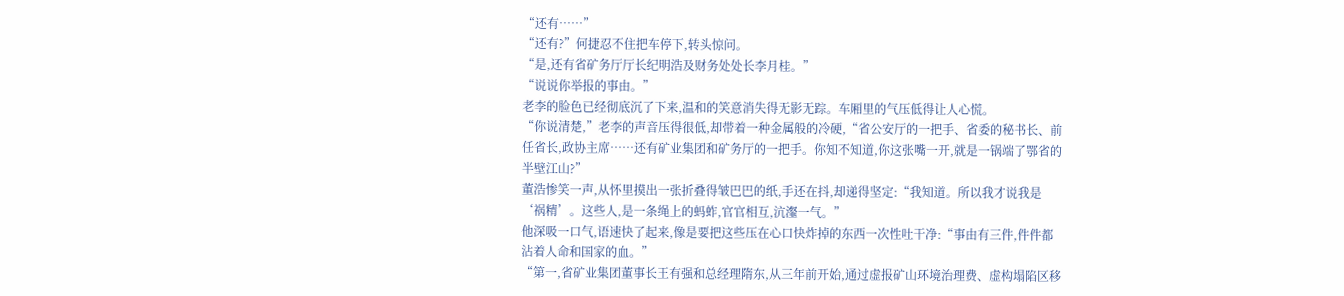“还有……”
“还有?”何捷忍不住把车停下,转头惊问。
“是,还有省矿务厅厅长纪明浩及财务处处长李月桂。”
“说说你举报的事由。”
老李的脸色已经彻底沉了下来,温和的笑意消失得无影无踪。车厢里的气压低得让人心慌。
“你说清楚,”老李的声音压得很低,却带着一种金属般的冷硬,“省公安厅的一把手、省委的秘书长、前任省长,政协主席……还有矿业集团和矿务厅的一把手。你知不知道,你这张嘴一开,就是一锅端了鄂省的半壁江山?”
董浩惨笑一声,从怀里摸出一张折叠得皱巴巴的纸,手还在抖,却递得坚定:“我知道。所以我才说我是‘祸精’。这些人,是一条绳上的蚂蚱,官官相互,沆瀣一气。”
他深吸一口气,语速快了起来,像是要把这些压在心口快炸掉的东西一次性吐干净:“事由有三件,件件都沾着人命和国家的血。”
“第一,省矿业集团董事长王有强和总经理隋东,从三年前开始,通过虚报矿山环境治理费、虚构塌陷区移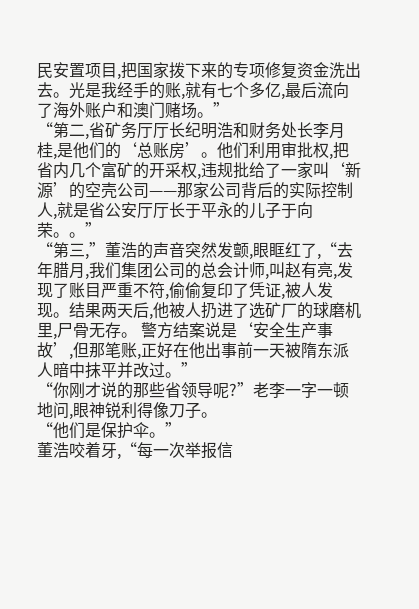民安置项目,把国家拨下来的专项修复资金洗出去。光是我经手的账,就有七个多亿,最后流向了海外账户和澳门赌场。”
“第二,省矿务厅厅长纪明浩和财务处长李月桂,是他们的‘总账房’。他们利用审批权,把省内几个富矿的开采权,违规批给了一家叫‘新源’的空壳公司——那家公司背后的实际控制人,就是省公安厅厅长于平永的儿子于向荣。。”
“第三,”董浩的声音突然发颤,眼眶红了,“去年腊月,我们集团公司的总会计师,叫赵有亮,发现了账目严重不符,偷偷复印了凭证,被人发现。结果两天后,他被人扔进了选矿厂的球磨机里,尸骨无存。 警方结案说是‘安全生产事故’,但那笔账,正好在他出事前一天被隋东派人暗中抹平并改过。”
“你刚才说的那些省领导呢?”老李一字一顿地问,眼神锐利得像刀子。
“他们是保护伞。”
董浩咬着牙,“每一次举报信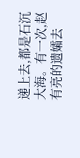递上去,都是石沉大海。有一次,赵有亮的遗孀去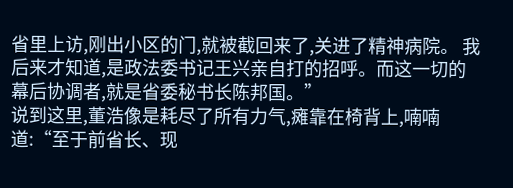省里上访,刚出小区的门,就被截回来了,关进了精神病院。 我后来才知道,是政法委书记王兴亲自打的招呼。而这一切的幕后协调者,就是省委秘书长陈邦国。”
说到这里,董浩像是耗尽了所有力气,瘫靠在椅背上,喃喃道:“至于前省长、现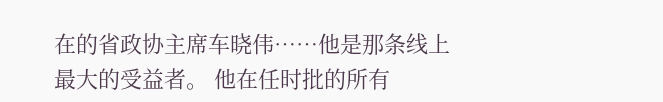在的省政协主席车晓伟……他是那条线上最大的受益者。 他在任时批的所有